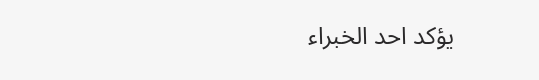يؤكد احد الخبراء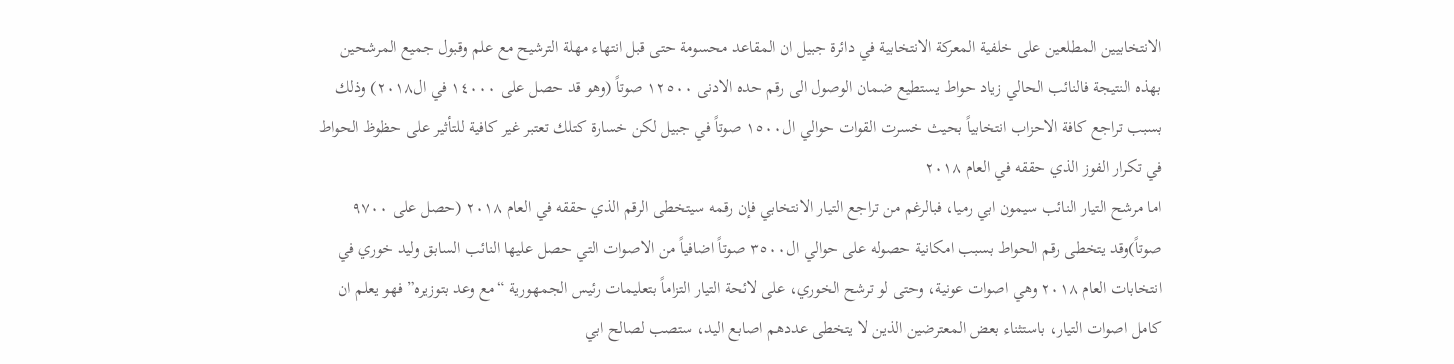الانتخابيين المطلعين على خلفية المعركة الانتخابية في دائرة جبيل ان المقاعد محسومة حتى قبل انتهاء مهلة الترشيح مع علم وقبول جميع المرشحين بهذه النتيجة فالنائب الحالي زياد حواط يستطيع ضمان الوصول الى رقم حده الادنى ١٢٥٠٠ صوتاً (وهو قد حصل على ١٤٠٠٠ في ال٢٠١٨) وذلك بسبب تراجع كافة الاحزاب انتخابياً بحيث خسرت القوات حوالي ال١٥٠٠ صوتاً في جبيل لكن خسارة كتلك تعتبر غير كافية للتأثير على حظوظ الحواط في تكرار الفوز الذي حققه في العام ٢٠١٨
اما مرشح التيار النائب سيمون ابي رميا، فبالرغم من تراجع التيار الانتخابي فإن رقمه سيتخطى الرقم الذي حققه في العام ٢٠١٨ (حصل على ٩٧٠٠ صوتاً)وقد يتخطى رقم الحواط بسبب امكانية حصوله على حوالي ال٣٥٠٠ صوتاً اضافياً من الاصوات التي حصل عليها النائب السابق وليد خوري في انتخابات العام ٢٠١٨ وهي اصوات عونية، وحتى لو ترشح الخوري، على لائحة التيار التزاماً بتعليمات رئيس الجمهورية “مع وعد بتوزيره” فهو يعلم ان كامل اصوات التيار، باستثناء بعض المعترضين الذين لا يتخطى عددهم اصابع اليد، ستصب لصالح ابي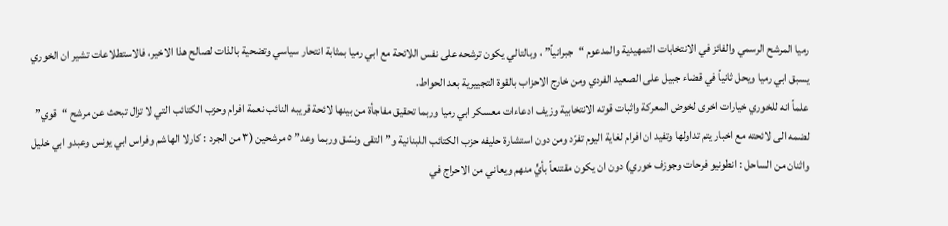رميا المرشح الرسمي والفائز في الانتخابات التمهيدية والمدعوم “جبرانياً” ، وبالتالي يكون ترشحه على نفس اللائحة مع ابي رميا بمثابة انتحار سياسي وتضحية بالذات لصالح هذا الاخير، فالاستطلاعات تشير ان الخوري يسبق ابي رميا ويحل ثانياً في قضاء جبيل على الصعيد الفردي ومن خارج الاحزاب بالقوة التجييرية بعد الحواط.
علماً انه للخوري خيارات اخرى لخوض المعركة واثبات قوته الانتخابية وزيف ادعاءات معسكر ابي رميا وربما تحقيق مفاجأة من بينها لائحة قريبه النائب نعمة افرام وحزب الكتائب التي لا تزال تبحث عن مرشح “قوي” لضمه الى لائحته مع اخبار يتم تداولها وتفيد ان افرام لغاية اليوم تفرّد ومن دون استشارة حليفه حزب الكتائب اللبنانية و”التقى ونسّق وربما وعد” ٥ مرشحين (٣ من الجرد : كارلا الهاشم وفراس ابي يونس وعبدو ابي خليل واثنان من الساحل : انطونيو فرحات وجوزف خوري) دون ان يكون مقتنعاً بأيٍّ منهم ويعاني من الاحراج في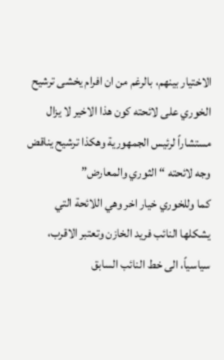الاختيار بينهم، بالرغم من ان افرام يخشى ترشيح الخوري على لائحته كون هذا الاخير لا يزال مستشاراً لرئيس الجمهورية وهكذا ترشيح يناقض وجه لائحته “الثوري والمعارض”
كما وللخوري خيار اخر وهي اللائحة التي يشكلها النائب فريد الخازن وتعتبر الاقرب، سياسياً، الى خط النائب السابق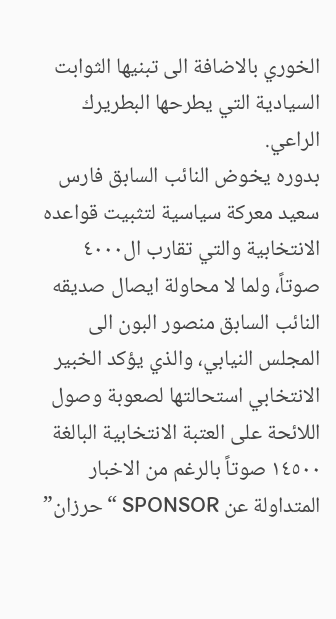الخوري بالاضافة الى تبنيها الثوابت السيادية التي يطرحها البطريرك الراعي.
بدوره يخوض النائب السابق فارس سعيد معركة سياسية لتثبيت قواعده الانتخابية والتي تقارب ال٤٠٠٠ صوتاً، ولما لا محاولة ايصال صديقه النائب السابق منصور البون الى المجلس النيابي، والذي يؤكد الخبير الانتخابي استحالتها لصعوبة وصول اللائحة على العتبة الانتخابية البالغة ١٤٥٠٠ صوتاً بالرغم من الاخبار المتداولة عن SPONSOR “حرزان”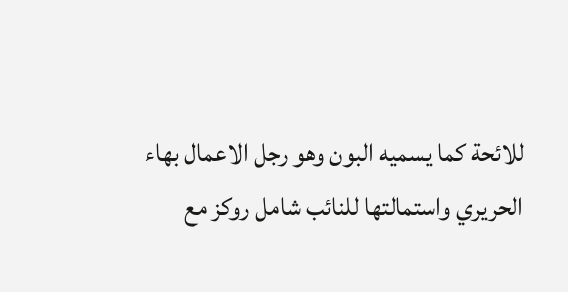للائحة كما يسميه البون وهو رجل الاعمال بهاء الحريري واستمالتها للنائب شامل روكز مع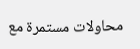محاولات مستمرة مع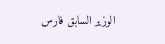الوزير السابق فارس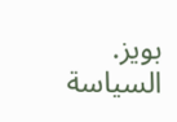بويز.
السياسة